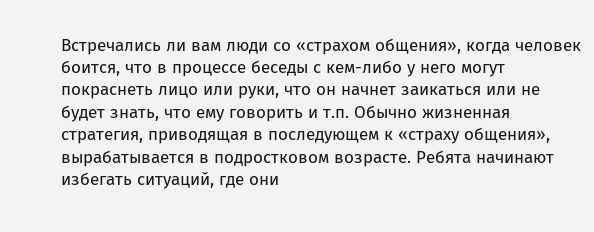Встречались ли вам люди со «страхом общения», когда человек боится, что в процессе беседы с кем-либо у него могут покраснеть лицо или руки, что он начнет заикаться или не будет знать, что ему говорить и т.п. Обычно жизненная стратегия, приводящая в последующем к «страху общения», вырабатывается в подростковом возрасте. Ребята начинают избегать ситуаций, где они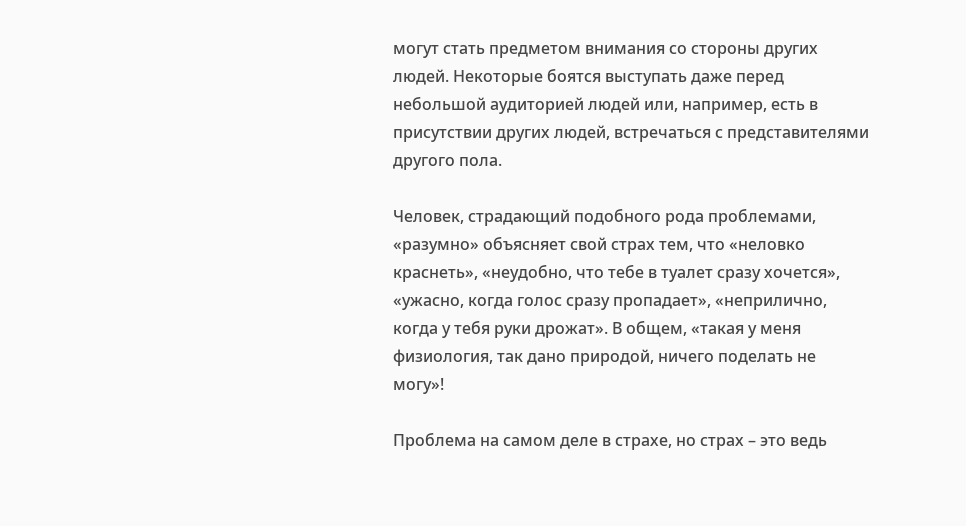могут стать предметом внимания со стороны других людей. Некоторые боятся выступать даже перед небольшой аудиторией людей или, например, есть в присутствии других людей, встречаться с представителями другого пола.

Человек, страдающий подобного рода проблемами, «разумно» объясняет свой страх тем, что «неловко краснеть», «неудобно, что тебе в туалет сразу хочется», «ужасно, когда голос сразу пропадает», «неприлично, когда у тебя руки дрожат». В общем, «такая у меня физиология, так дано природой, ничего поделать не могу»!

Проблема на самом деле в страхе, но страх – это ведь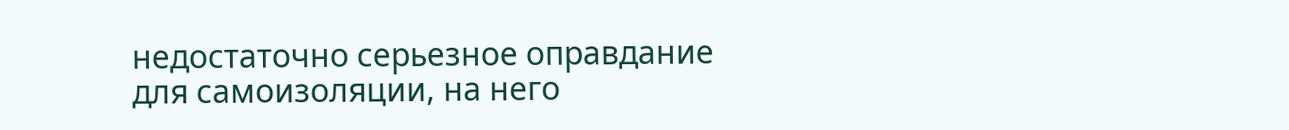недостаточно серьезное оправдание для самоизоляции, на него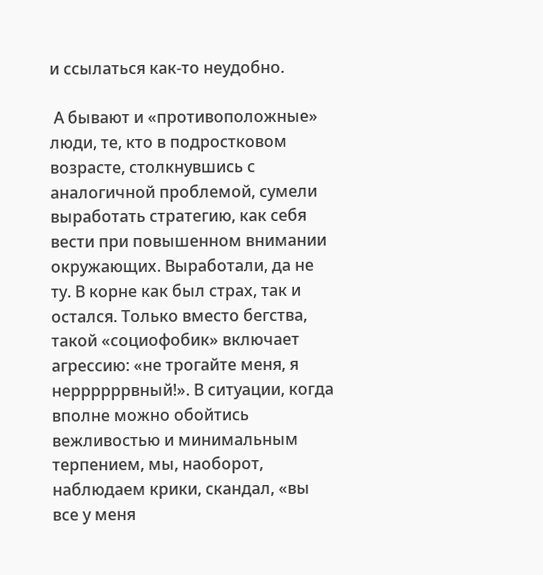и ссылаться как-то неудобно.

 А бывают и «противоположные» люди, те, кто в подростковом возрасте, столкнувшись с аналогичной проблемой, сумели выработать стратегию, как себя вести при повышенном внимании окружающих. Выработали, да не ту. В корне как был страх, так и остался. Только вместо бегства, такой «социофобик» включает агрессию: «не трогайте меня, я неррррррвный!». В ситуации, когда вполне можно обойтись вежливостью и минимальным терпением, мы, наоборот, наблюдаем крики, скандал, «вы все у меня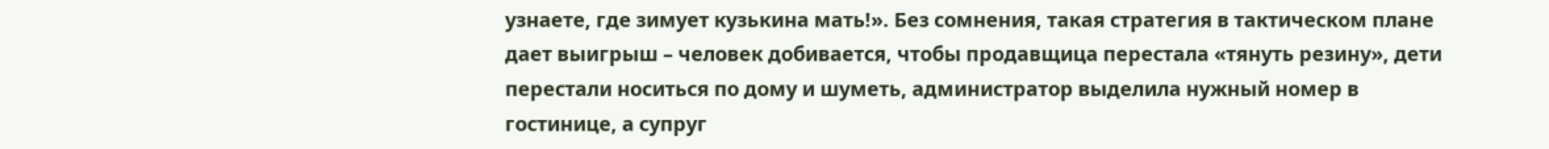узнаете, где зимует кузькина мать!». Без сомнения, такая стратегия в тактическом плане дает выигрыш – человек добивается, чтобы продавщица перестала «тянуть резину», дети перестали носиться по дому и шуметь, администратор выделила нужный номер в гостинице, а супруг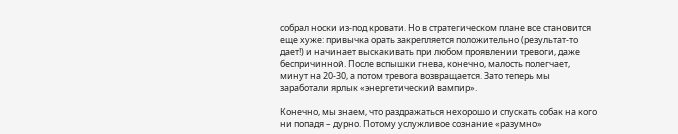собрал носки из-под кровати. Но в стратегическом плане все становится еще хуже: привычка орать закрепляется положительно (результат-то дает!) и начинает выскакивать при любом проявлении тревоги, даже беспричинной. После вспышки гнева, конечно, малость полегчает, минут на 20-30, а потом тревога возвращается. Зато теперь мы заработали ярлык «энергетический вампир».

Конечно, мы знаем, что раздражаться нехорошо и спускать собак на кого ни попадя – дурно. Потому услужливое сознание «разумно»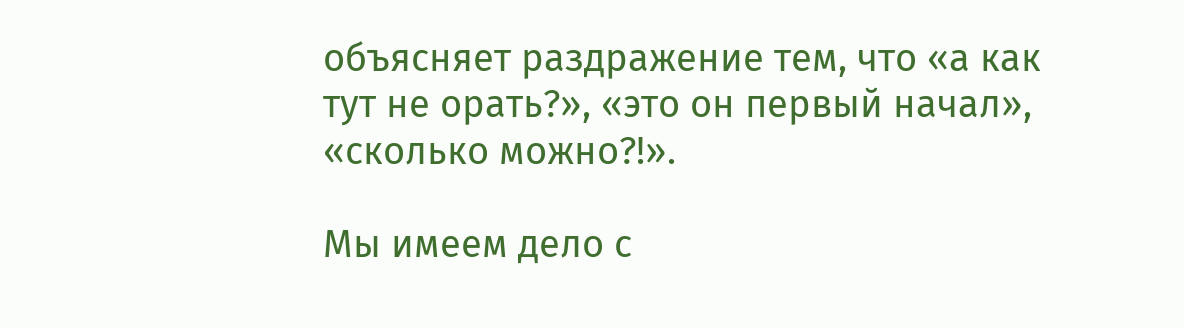объясняет раздражение тем, что «а как тут не орать?», «это он первый начал», «сколько можно?!».

Мы имеем дело с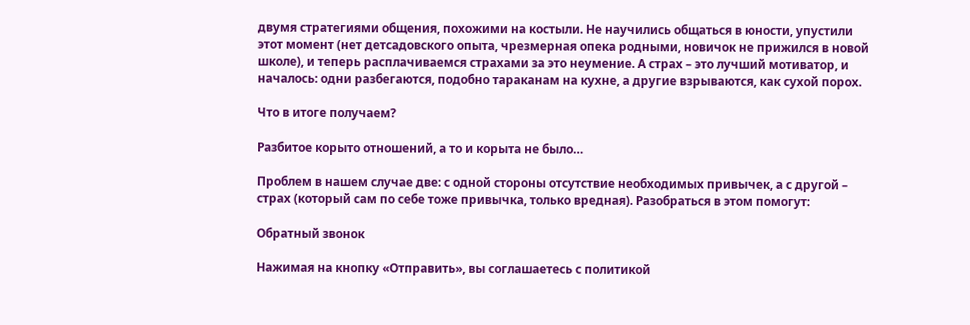двумя стратегиями общения, похожими на костыли. Не научились общаться в юности, упустили этот момент (нет детсадовского опыта, чрезмерная опека родными, новичок не прижился в новой школе), и теперь расплачиваемся страхами за это неумение. А страх – это лучший мотиватор, и началось: одни разбегаются, подобно тараканам на кухне, а другие взрываются, как сухой порох.

Что в итоге получаем?

Разбитое корыто отношений, а то и корыта не было…

Проблем в нашем случае две: с одной стороны отсутствие необходимых привычек, а с другой – страх (который сам по себе тоже привычка, только вредная). Разобраться в этом помогут:

Обратный звонок

Нажимая на кнопку «Отправить», вы соглашаетесь с политикой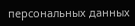персональных данных